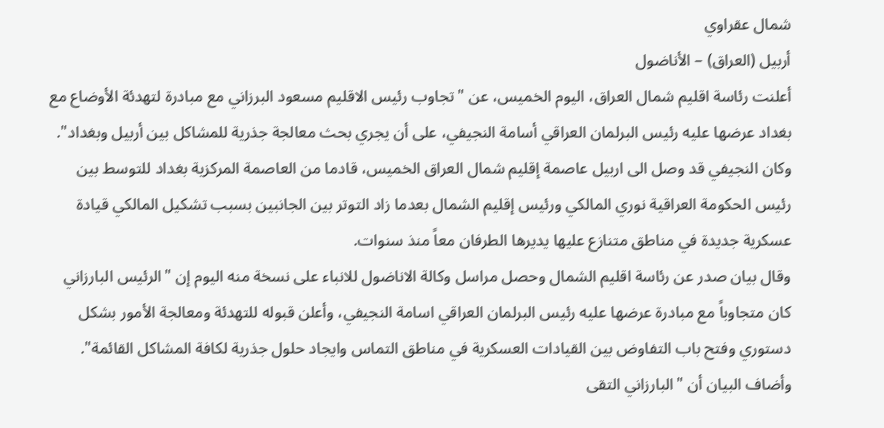شمال عقراوي
أربيل (العراق) – الأناضول
أعلنت رئاسة اقليم شمال العراق، اليوم الخميس، عن "تجاوب رئيس الاقليم مسعود البرزاني مع مبادرة لتهدئة الأوضاع مع بغداد عرضها عليه رئيس البرلمان العراقي أسامة النجيفي، على أن يجري بحث معالجة جذرية للمشاكل بين أربيل وبغداد".
وكان النجيفي قد وصل الى اربيل عاصمة إقليم شمال العراق الخميس، قادما من العاصمة المركزية بغداد للتوسط بين رئيس الحكومة العراقية نوري المالكي ورئيس إقليم الشمال بعدما زاد التوتر بين الجانبين بسبب تشكيل المالكي قيادة عسكرية جديدة في مناطق متنازع عليها يديرها الطرفان معاً منذ سنوات.
وقال بيان صدر عن رئاسة اقليم الشمال وحصل مراسل وكالة الاناضول للانباء على نسخة منه اليوم إن "الرئيس البارزاني كان متجاوباً مع مبادرة عرضها عليه رئيس البرلمان العراقي اسامة النجيفي، وأعلن قبوله للتهدئة ومعالجة الأمور بشكل دستوري وفتح باب التفاوض بين القيادات العسكرية في مناطق التماس وايجاد حلول جذرية لكافة المشاكل القائمة".
وأضاف البيان أن "البارزاني التقى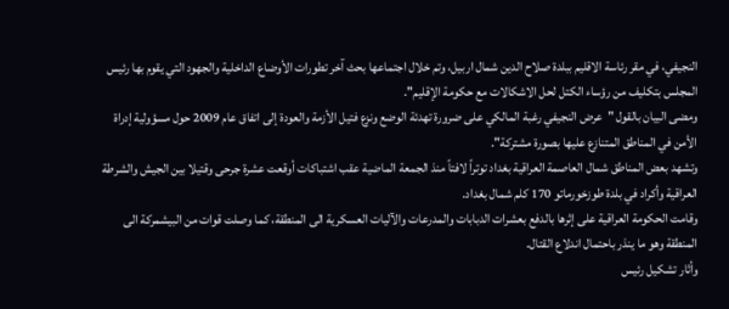النجيفي، في مقر رئاسة الاقليم ببلدة صلاح الدين شمال اربيل، وتم خلال اجتماعها بحث آخر تطورات الأوضاع الداخلية والجهود التي يقوم بها رئيس المجلس بتكليف من رؤساء الكتل لحل الاشكالات مع حكومة الإقليم".
ومضى البيان بالقول "عرض النجيفي رغبة المالكي على ضرورة تهدئة الوضع ونزع فتيل الأزمة والعودة إلى اتفاق عام 2009 حول مسؤولية إدراة الأمن في المناطق المتنازع عليها بصورة مشتركة".
وتشهد بعض المناطق شمال العاصمة العراقية بغداد توتراً لافتاً منذ الجمعة الماضية عقب اشتباكات أوقعت عشرة جرحى وقتيلا بين الجيش والشرطة العراقية وأكراد في بلدة طوزخورماتو 170 كلم شمال بغداد.
وقامت الحكومة العراقية على إثرها بالدفع بعشرات الدبابات والمدرعات والآليات العسكرية الى المنطقة، كما وصلت قوات من البيشمركة الى المنطقة وهو ما ينذر باحتمال اندلاع القتال.
وأثار تشكيل رئيس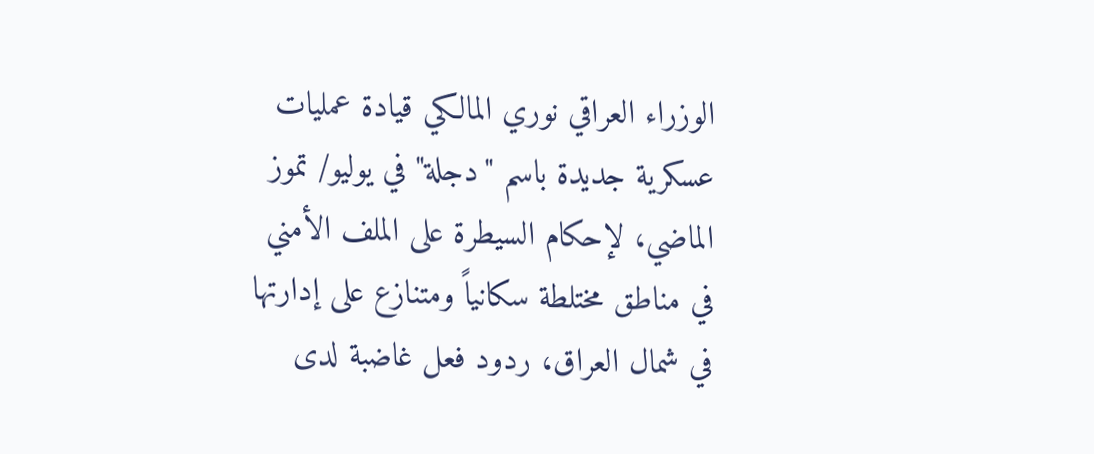الوزراء العراقي نوري المالكي قيادة عمليات عسكرية جديدة باسم "دجلة" في يوليو/ تموز الماضي، لإحكام السيطرة على الملف الأمني في مناطق مختلطة سكانياً ومتنازع على إدارتها في شمال العراق، ردود فعل غاضبة لدى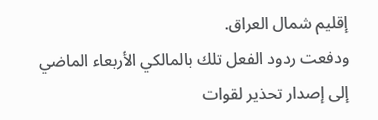إقليم شمال العراق.
ودفعت ردود الفعل تلك بالمالكي الأربعاء الماضي إلى إصدار تحذير لقوات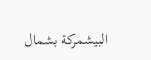البيشمركة بشمال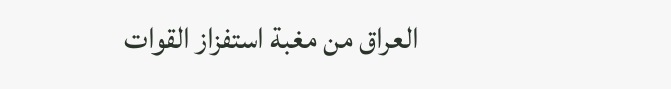العراق من مغبة استفزاز القوات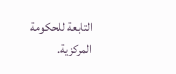التابعة للحكومة المركزية.